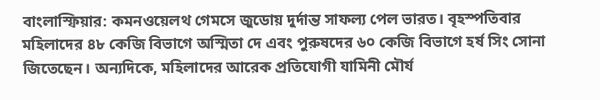বাংলাস্ফিয়ার: কমনওয়েলথ গেমসে জুডোয় দুর্দান্ত সাফল্য পেল ভারত। বৃহস্পতিবার মহিলাদের ৪৮ কেজি বিভাগে অস্মিতা দে এবং পুরুষদের ৬০ কেজি বিভাগে হর্ষ সিং সোনা জিতেছেন। অন্যদিকে, মহিলাদের আরেক প্রতিযোগী যামিনী মৌর্য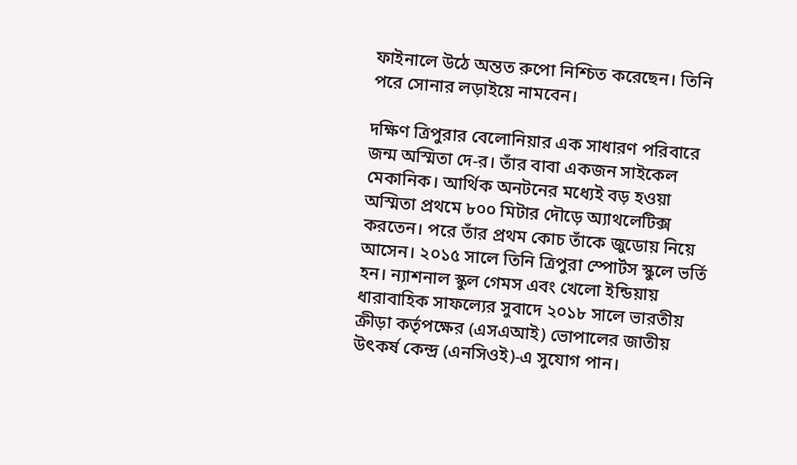ফাইনালে উঠে অন্তত রুপো নিশ্চিত করেছেন। তিনি পরে সোনার লড়াইয়ে নামবেন।

দক্ষিণ ত্রিপুরার বেলোনিয়ার এক সাধারণ পরিবারে জন্ম অস্মিতা দে-র। তাঁর বাবা একজন সাইকেল মেকানিক। আর্থিক অনটনের মধ্যেই বড় হওয়া অস্মিতা প্রথমে ৮০০ মিটার দৌড়ে অ্যাথলেটিক্স করতেন। পরে তাঁর প্রথম কোচ তাঁকে জুডোয় নিয়ে আসেন। ২০১৫ সালে তিনি ত্রিপুরা স্পোর্টস স্কুলে ভর্তি হন। ন্যাশনাল স্কুল গেমস এবং খেলো ইন্ডিয়ায় ধারাবাহিক সাফল্যের সুবাদে ২০১৮ সালে ভারতীয় ক্রীড়া কর্তৃপক্ষের (এসএআই) ভোপালের জাতীয় উৎকর্ষ কেন্দ্র (এনসিওই)-এ সুযোগ পান।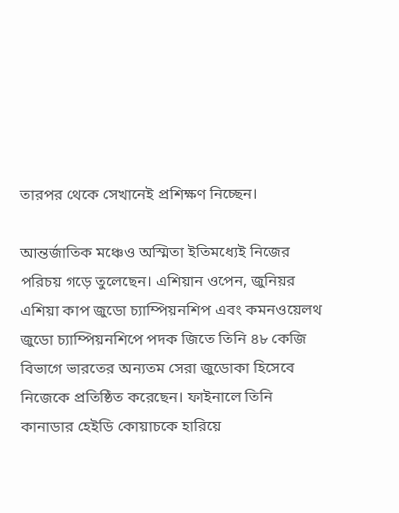তারপর থেকে সেখানেই প্রশিক্ষণ নিচ্ছেন।

আন্তর্জাতিক মঞ্চেও অস্মিতা ইতিমধ্যেই নিজের পরিচয় গড়ে তুলেছেন। এশিয়ান ওপেন, জুনিয়র এশিয়া কাপ জুডো চ্যাম্পিয়নশিপ এবং কমনওয়েলথ জুডো চ্যাম্পিয়নশিপে পদক জিতে তিনি ৪৮ কেজি বিভাগে ভারতের অন্যতম সেরা জুডোকা হিসেবে নিজেকে প্রতিষ্ঠিত করেছেন। ফাইনালে তিনি কানাডার হেইডি কোয়াচকে হারিয়ে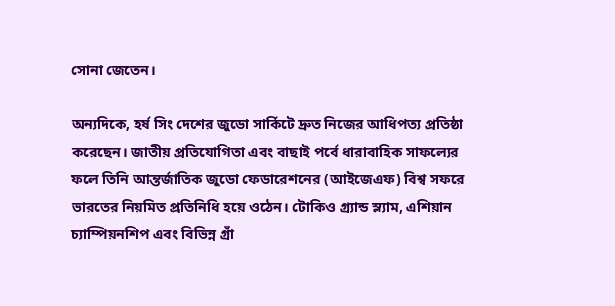সোনা জেতেন।

অন্যদিকে, হর্ষ সিং দেশের জুডো সার্কিটে দ্রুত নিজের আধিপত্য প্রতিষ্ঠা করেছেন। জাতীয় প্রতিযোগিতা এবং বাছাই পর্বে ধারাবাহিক সাফল্যের ফলে তিনি আন্তর্জাতিক জুডো ফেডারেশনের (আইজেএফ) বিশ্ব সফরে ভারতের নিয়মিত প্রতিনিধি হয়ে ওঠেন। টোকিও গ্র্যান্ড স্ল্যাম, এশিয়ান চ্যাম্পিয়নশিপ এবং বিভিন্ন গ্রাঁ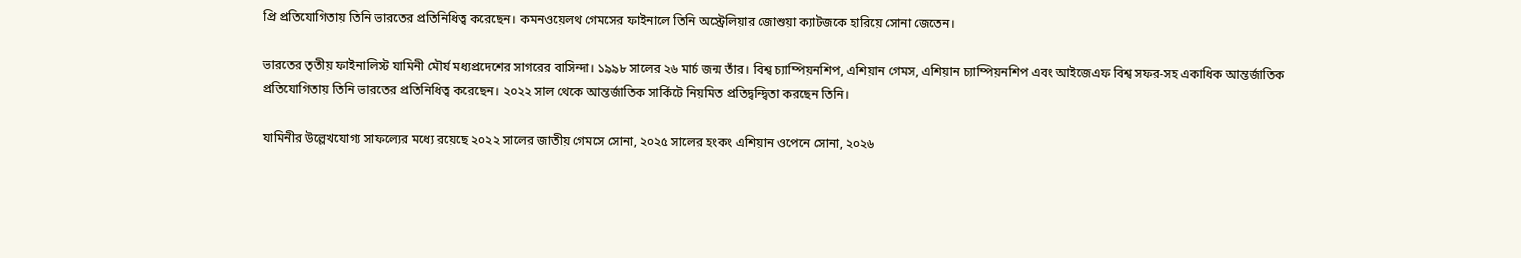প্রি প্রতিযোগিতায় তিনি ভারতের প্রতিনিধিত্ব করেছেন। কমনওয়েলথ গেমসের ফাইনালে তিনি অস্ট্রেলিয়ার জোশুয়া ক্যাটজকে হারিয়ে সোনা জেতেন।

ভারতের তৃতীয় ফাইনালিস্ট যামিনী মৌর্য মধ্যপ্রদেশের সাগরের বাসিন্দা। ১৯৯৮ সালের ২৬ মার্চ জন্ম তাঁর। বিশ্ব চ্যাম্পিয়নশিপ, এশিয়ান গেমস, এশিয়ান চ্যাম্পিয়নশিপ এবং আইজেএফ বিশ্ব সফর-সহ একাধিক আন্তর্জাতিক প্রতিযোগিতায় তিনি ভারতের প্রতিনিধিত্ব করেছেন। ২০২২ সাল থেকে আন্তর্জাতিক সার্কিটে নিয়মিত প্রতিদ্বন্দ্বিতা করছেন তিনি।

যামিনীর উল্লেখযোগ্য সাফল্যের মধ্যে রয়েছে ২০২২ সালের জাতীয় গেমসে সোনা, ২০২৫ সালের হংকং এশিয়ান ওপেনে সোনা, ২০২৬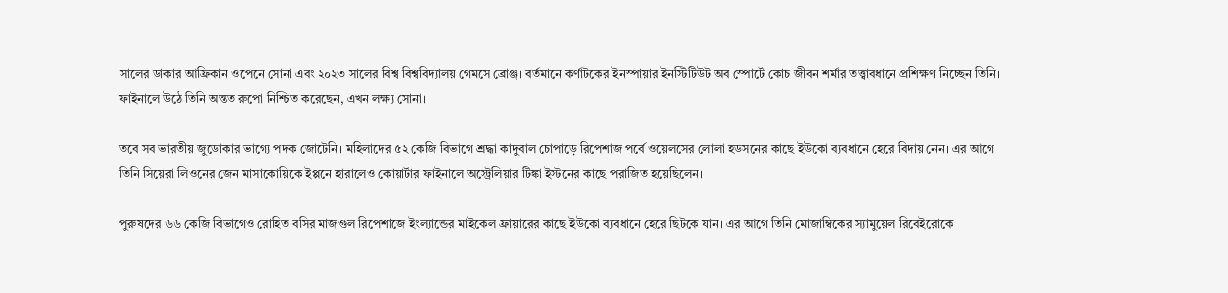সালের ডাকার আফ্রিকান ওপেনে সোনা এবং ২০২৩ সালের বিশ্ব বিশ্ববিদ্যালয় গেমসে ব্রোঞ্জ। বর্তমানে কর্ণাটকের ইনস্পায়ার ইনস্টিটিউট অব স্পোর্টে কোচ জীবন শর্মার তত্ত্বাবধানে প্রশিক্ষণ নিচ্ছেন তিনি। ফাইনালে উঠে তিনি অন্তত রুপো নিশ্চিত করেছেন, এখন লক্ষ্য সোনা।

তবে সব ভারতীয় জুডোকার ভাগ্যে পদক জোটেনি। মহিলাদের ৫২ কেজি বিভাগে শ্রদ্ধা কাদুবাল চোপাড়ে রিপেশাজ পর্বে ওয়েলসের লোলা হডসনের কাছে ইউকো ব্যবধানে হেরে বিদায় নেন। এর আগে তিনি সিয়েরা লিওনের জেন মাসাকোয়িকে ইপ্পনে হারালেও কোয়ার্টার ফাইনালে অস্ট্রেলিয়ার টিঙ্কা ইস্টনের কাছে পরাজিত হয়েছিলেন।

পুরুষদের ৬৬ কেজি বিভাগেও রোহিত বসির মাজগুল রিপেশাজে ইংল্যান্ডের মাইকেল ফ্রায়ারের কাছে ইউকো ব্যবধানে হেরে ছিটকে যান। এর আগে তিনি মোজাম্বিকের স্যামুয়েল রিবেইরোকে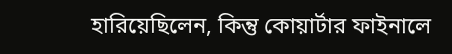হারিয়েছিলেন, কিন্তু কোয়ার্টার ফাইনালে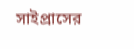সাইপ্রাসের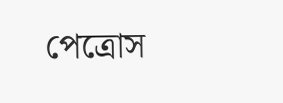পেত্রোস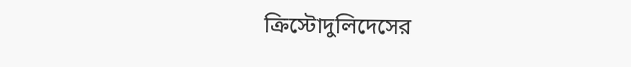ক্রিস্টোদুলিদেসের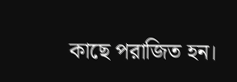কাছে পরাজিত হন।